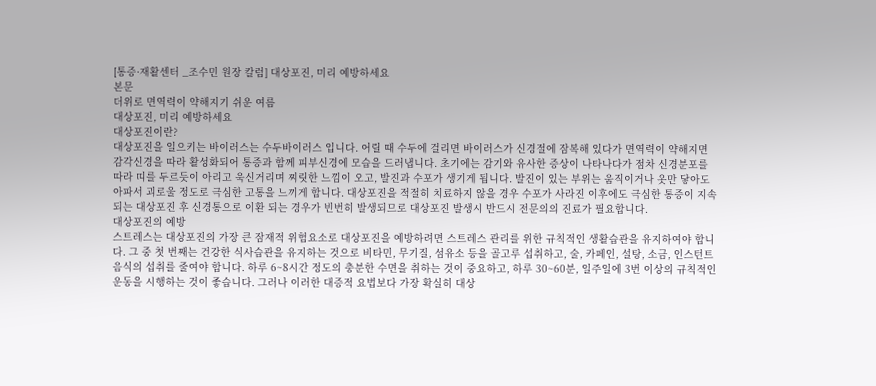[통증·재활센터 _조수민 원장 칼럼] 대상포진, 미리 예방하세요
본문
더위로 면역력이 약해지기 쉬운 여름
대상포진, 미리 예방하세요
대상포진이란?
대상포진을 일으키는 바이러스는 수두바이러스 입니다. 어릴 때 수두에 걸리면 바이러스가 신경절에 잠복해 있다가 면역력이 약해지면 감각신경을 따라 활성화되어 통증과 함께 피부신경에 모습을 드러냅니다. 초기에는 감기와 유사한 증상이 나타나다가 점차 신경분포를 따라 띠를 두르듯이 아리고 욱신거리며 찌릿한 느낌이 오고, 발진과 수포가 생기게 됩니다. 발진이 있는 부위는 움직이거나 옷만 닿아도 아파서 괴로울 정도로 극심한 고통을 느끼게 합니다. 대상포진을 적절히 치료하지 않을 경우 수포가 사라진 이후에도 극심한 통증이 지속되는 대상포진 후 신경통으로 이환 되는 경우가 빈번히 발생되므로 대상포진 발생시 반드시 전문의의 진료가 필요합니다.
대상포진의 예방
스트레스는 대상포진의 가장 큰 잠재적 위험요소로 대상포진을 예방하려면 스트레스 관리를 위한 규칙적인 생활습관을 유지하여야 합니다. 그 중 첫 번째는 건강한 식사습관을 유지하는 것으로 비타민, 무기질, 섬유소 등을 골고루 섭취하고, 술, 카페인, 설탕, 소금, 인스턴트 음식의 섭취를 줄여야 합니다. 하루 6~8시간 정도의 충분한 수면을 취하는 것이 중요하고, 하루 30~60분, 일주일에 3번 이상의 규칙적인 운동을 시행하는 것이 좋습니다. 그러나 이러한 대증적 요법보다 가장 확실히 대상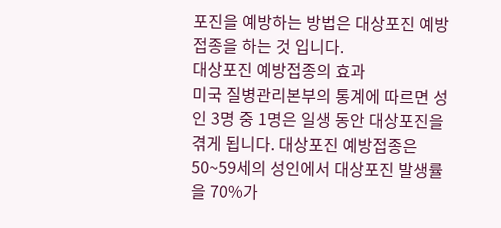포진을 예방하는 방법은 대상포진 예방접종을 하는 것 입니다.
대상포진 예방접종의 효과
미국 질병관리본부의 통계에 따르면 성인 3명 중 1명은 일생 동안 대상포진을 겪게 됩니다. 대상포진 예방접종은 50~59세의 성인에서 대상포진 발생률을 70%가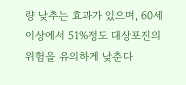량 낮추는 효과가 있으며, 60세 이상에서 51%정도 대상포진의 위험을 유의하게 낮춘다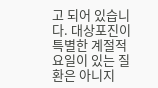고 되어 있습니다. 대상포진이 특별한 계절적 요일이 있는 질환은 아니지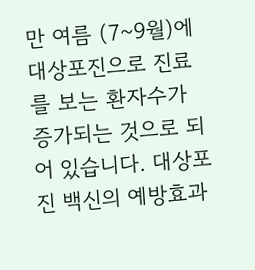만 여름 (7~9월)에 대상포진으로 진료를 보는 환자수가 증가되는 것으로 되어 있습니다. 대상포진 백신의 예방효과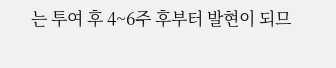는 투여 후 4~6주 후부터 발현이 되므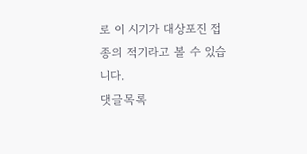로 이 시기가 대상포진 접종의 적기라고 볼 수 있습니다.
댓글목록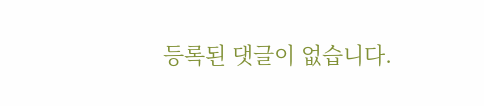등록된 댓글이 없습니다.